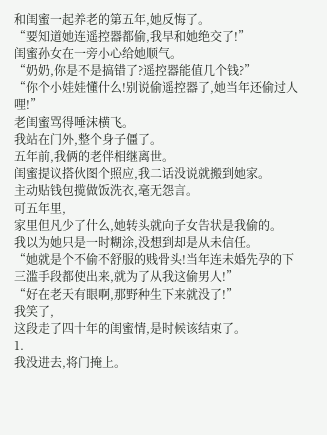和闺蜜一起养老的第五年,她反悔了。
“要知道她连遥控器都偷,我早和她绝交了!”
闺蜜孙女在一旁小心给她顺气。
“奶奶,你是不是搞错了?遥控器能值几个钱?”
“你个小娃娃懂什么!别说偷遥控器了,她当年还偷过人哩!”
老闺蜜骂得唾沫横飞。
我站在门外,整个身子僵了。
五年前,我俩的老伴相继离世。
闺蜜提议搭伙图个照应,我二话没说就搬到她家。
主动贴钱包揽做饭洗衣,毫无怨言。
可五年里,
家里但凡少了什么,她转头就向子女告状是我偷的。
我以为她只是一时糊涂,没想到却是从未信任。
“她就是个不偷不舒服的贱骨头!当年连未婚先孕的下三滥手段都使出来,就为了从我这偷男人!”
“好在老天有眼啊,那野种生下来就没了!”
我笑了,
这段走了四十年的闺蜜情,是时候该结束了。
1.
我没进去,将门掩上。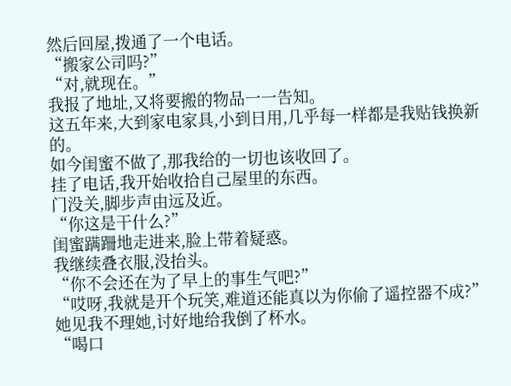然后回屋,拨通了一个电话。
“搬家公司吗?”
“对,就现在。”
我报了地址,又将要搬的物品一一告知。
这五年来,大到家电家具,小到日用,几乎每一样都是我贴钱换新的。
如今闺蜜不做了,那我给的一切也该收回了。
挂了电话,我开始收拾自己屋里的东西。
门没关,脚步声由远及近。
“你这是干什么?”
闺蜜蹒跚地走进来,脸上带着疑惑。
我继续叠衣服,没抬头。
“你不会还在为了早上的事生气吧?”
“哎呀,我就是开个玩笑,难道还能真以为你偷了遥控器不成?”
她见我不理她,讨好地给我倒了杯水。
“喝口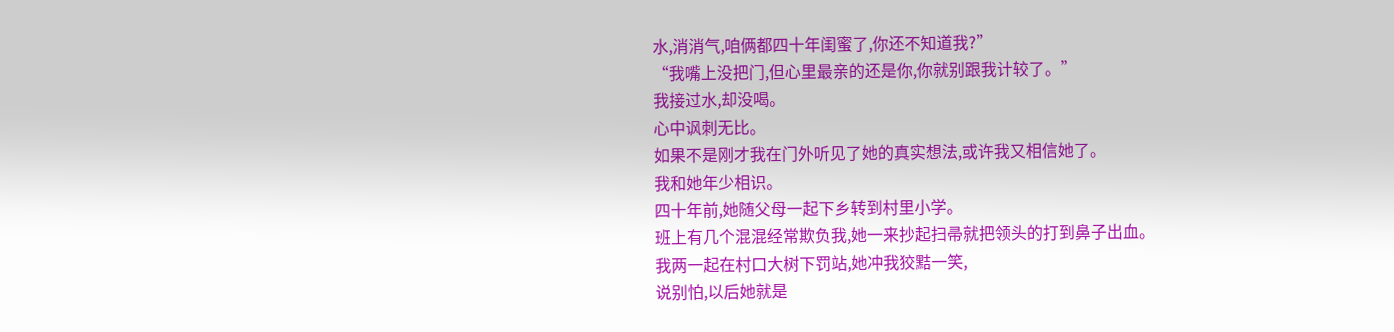水,消消气,咱俩都四十年闺蜜了,你还不知道我?”
“我嘴上没把门,但心里最亲的还是你,你就别跟我计较了。”
我接过水,却没喝。
心中讽刺无比。
如果不是刚才我在门外听见了她的真实想法,或许我又相信她了。
我和她年少相识。
四十年前,她随父母一起下乡转到村里小学。
班上有几个混混经常欺负我,她一来抄起扫帚就把领头的打到鼻子出血。
我两一起在村口大树下罚站,她冲我狡黠一笑,
说别怕,以后她就是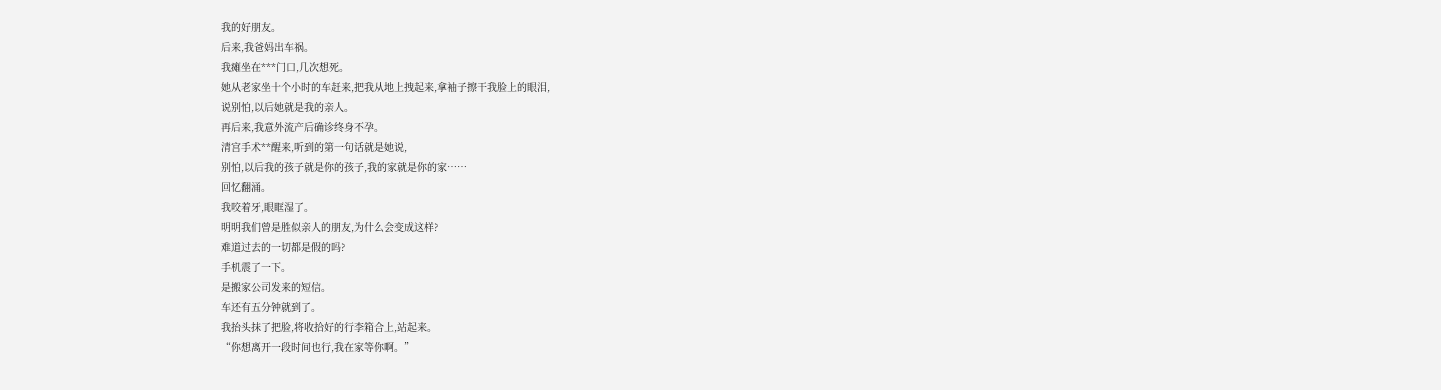我的好朋友。
后来,我爸妈出车祸。
我瘫坐在***门口,几次想死。
她从老家坐十个小时的车赶来,把我从地上拽起来,拿袖子擦干我脸上的眼泪,
说别怕,以后她就是我的亲人。
再后来,我意外流产后确诊终身不孕。
清宫手术**醒来,听到的第一句话就是她说,
别怕,以后我的孩子就是你的孩子,我的家就是你的家……
回忆翻涌。
我咬着牙,眼眶湿了。
明明我们曾是胜似亲人的朋友,为什么会变成这样?
难道过去的一切都是假的吗?
手机震了一下。
是搬家公司发来的短信。
车还有五分钟就到了。
我抬头抹了把脸,将收拾好的行李箱合上,站起来。
“你想离开一段时间也行,我在家等你啊。”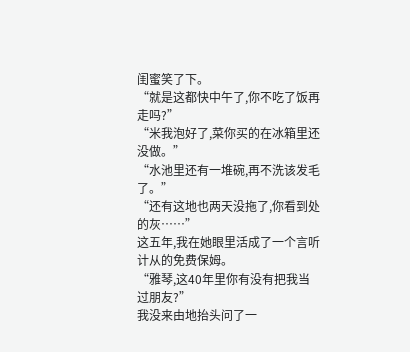闺蜜笑了下。
“就是这都快中午了,你不吃了饭再走吗?”
“米我泡好了,菜你买的在冰箱里还没做。”
“水池里还有一堆碗,再不洗该发毛了。”
“还有这地也两天没拖了,你看到处的灰……”
这五年,我在她眼里活成了一个言听计从的免费保姆。
“雅琴,这40年里你有没有把我当过朋友?”
我没来由地抬头问了一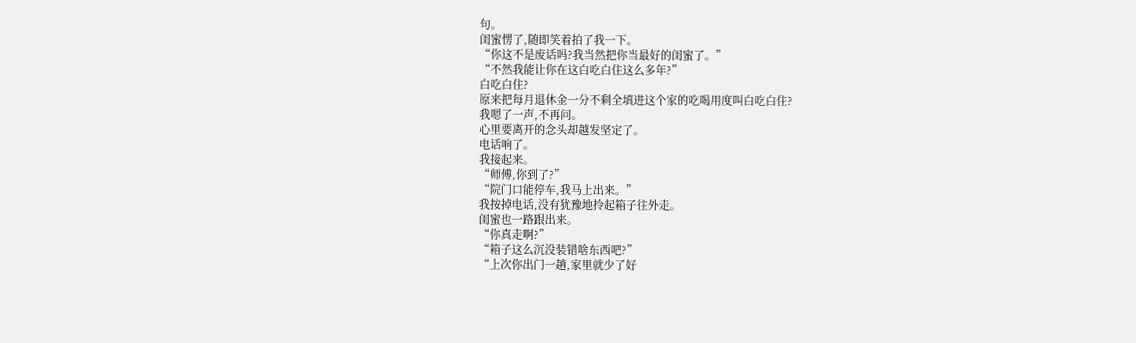句。
闺蜜愣了,随即笑着拍了我一下。
“你这不是废话吗?我当然把你当最好的闺蜜了。”
“不然我能让你在这白吃白住这么多年?”
白吃白住?
原来把每月退休金一分不剩全填进这个家的吃喝用度叫白吃白住?
我嗯了一声,不再问。
心里要离开的念头却越发坚定了。
电话响了。
我接起来。
“师傅,你到了?”
“院门口能停车,我马上出来。”
我按掉电话,没有犹豫地拎起箱子往外走。
闺蜜也一路跟出来。
“你真走啊?”
“箱子这么沉没装错啥东西吧?”
“上次你出门一趟,家里就少了好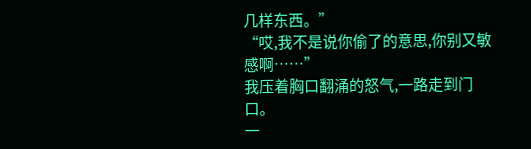几样东西。”
“哎,我不是说你偷了的意思,你别又敏感啊……”
我压着胸口翻涌的怒气,一路走到门口。
一